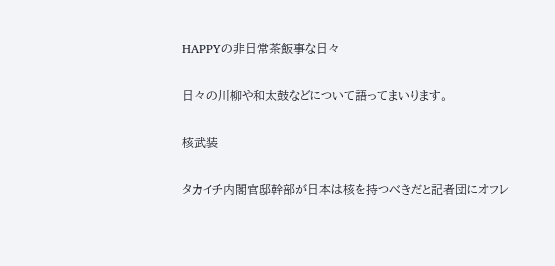HAPPYの非日常茶飯事な日々

日々の川柳や和太鼓などについて語ってまいります。

核武装

タカイチ内閣官邸幹部が日本は核を持つべきだと記者団にオフレ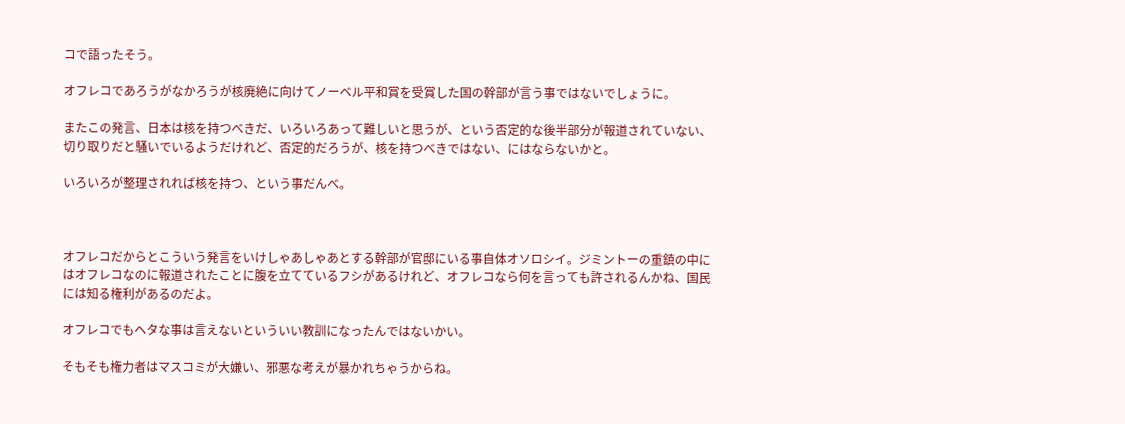コで語ったそう。

オフレコであろうがなかろうが核廃絶に向けてノーベル平和賞を受賞した国の幹部が言う事ではないでしょうに。

またこの発言、日本は核を持つべきだ、いろいろあって難しいと思うが、という否定的な後半部分が報道されていない、切り取りだと騒いでいるようだけれど、否定的だろうが、核を持つべきではない、にはならないかと。

いろいろが整理されれば核を持つ、という事だんべ。



オフレコだからとこういう発言をいけしゃあしゃあとする幹部が官邸にいる事自体オソロシイ。ジミントーの重鎮の中にはオフレコなのに報道されたことに腹を立てているフシがあるけれど、オフレコなら何を言っても許されるんかね、国民には知る権利があるのだよ。

オフレコでもヘタな事は言えないといういい教訓になったんではないかい。

そもそも権力者はマスコミが大嫌い、邪悪な考えが暴かれちゃうからね。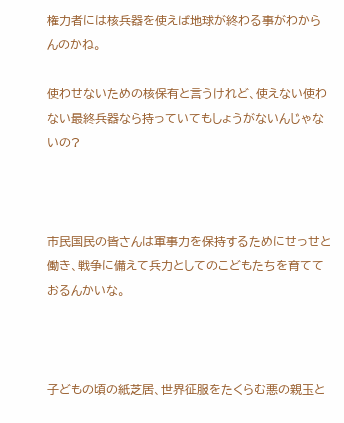権力者には核兵器を使えば地球が終わる事がわからんのかね。

使わせないための核保有と言うけれど、使えない使わない最終兵器なら持っていてもしょうがないんじゃないの?



市民国民の皆さんは軍事力を保持するためにせっせと働き、戦争に備えて兵力としてのこどもたちを育てておるんかいな。



子どもの頃の紙芝居、世界征服をたくらむ悪の親玉と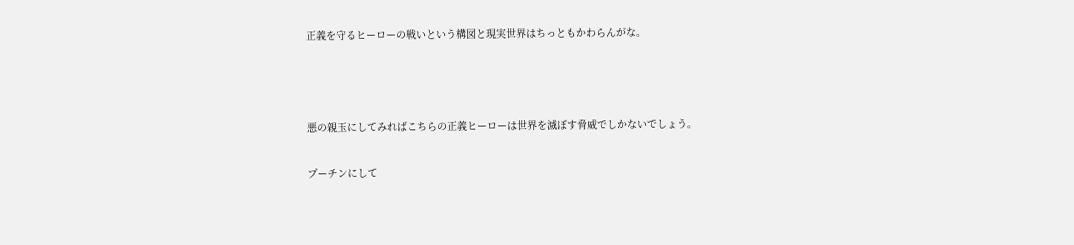正義を守るヒーローの戦いという構図と現実世界はちっともかわらんがな。



悪の親玉にしてみればこちらの正義ヒーローは世界を滅ぼす脅威でしかないでしょう。

プーチンにして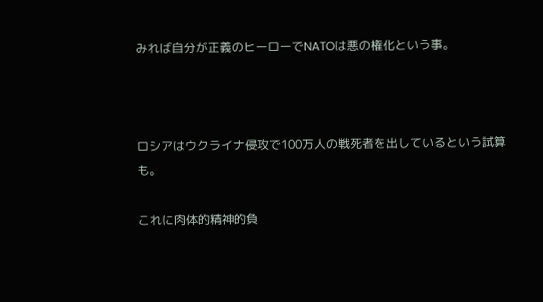みれば自分が正義のヒーローでNATOは悪の権化という事。



ロシアはウクライナ侵攻で100万人の戦死者を出しているという試算も。

これに肉体的精神的負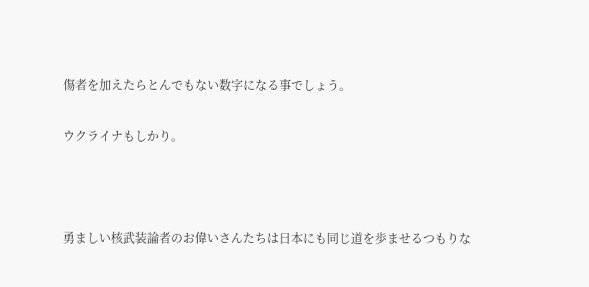傷者を加えたらとんでもない数字になる事でしょう。

ウクライナもしかり。



勇ましい核武装論者のお偉いさんたちは日本にも同じ道を歩ませるつもりな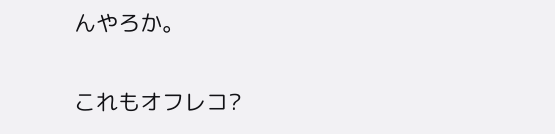んやろか。

これもオフレコ?